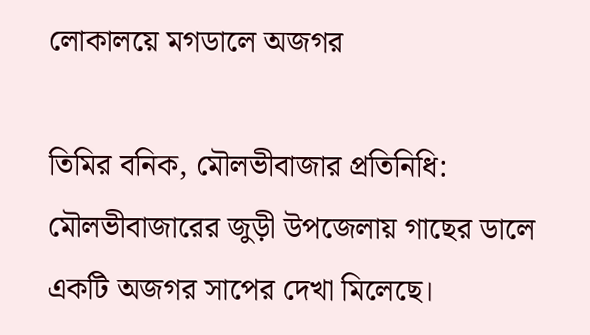লোকালয়ে মগডালে অজগর

তিমির বনিক, মৌলভীবাজার প্রতিনিধি: মৌলভীবাজারের জুড়ী উপজেলায় গাছের ডালে একটি অজগর সাপের দেখা মিলেছে।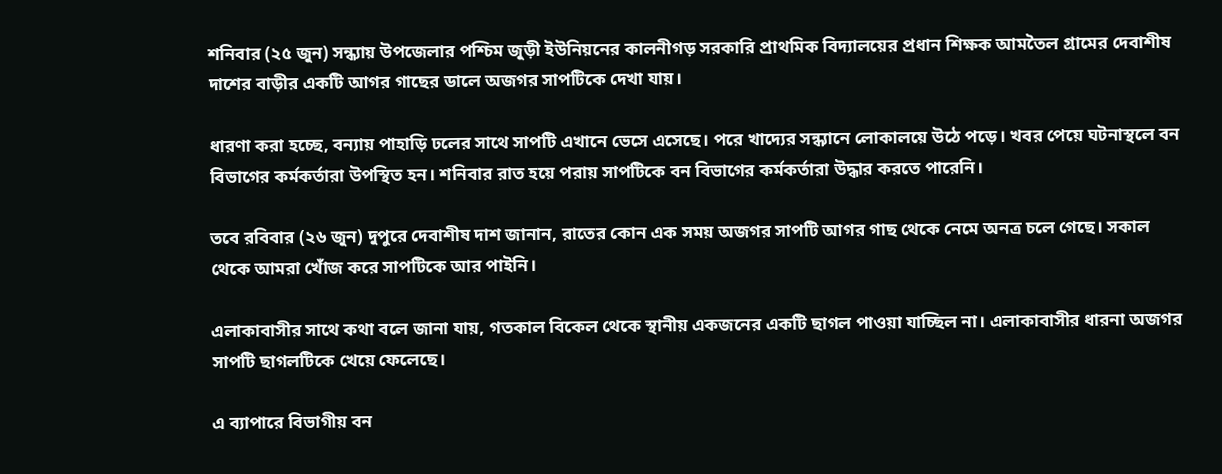শনিবার (২৫ জুন) সন্ধ্যায় উপজেলার পশ্চিম জুড়ী ইউনিয়নের কালনীগড় সরকারি প্রাথমিক বিদ্যালয়ের প্রধান শিক্ষক আমতৈল গ্রামের দেবাশীষ দাশের বাড়ীর একটি আগর গাছের ডালে অজগর সাপটিকে দেখা যায়।

ধারণা করা হচ্ছে, বন্যায় পাহাড়ি ঢলের সাথে সাপটি এখানে ভেসে এসেছে। পরে খাদ্যের সন্ধ্যানে লোকালয়ে উঠে পড়ে। খবর পেয়ে ঘটনাস্থলে বন বিভাগের কর্মকর্তারা উপস্থিত হন। শনিবার রাত হয়ে পরায় সাপটিকে বন বিভাগের কর্মকর্তারা উদ্ধার করতে পারেনি।

তবে রবিবার (২৬ জুন) দুপুরে দেবাশীষ দাশ জানান, রাতের কোন এক সময় অজগর সাপটি আগর গাছ থেকে নেমে অনত্র চলে গেছে। সকাল থেকে আমরা খোঁজ করে সাপটিকে আর পাইনি।

এলাকাবাসীর সাথে কথা বলে জানা যায়, গতকাল বিকেল থেকে স্থানীয় একজনের একটি ছাগল পাওয়া যাচ্ছিল না। এলাকাবাসীর ধারনা অজগর সাপটি ছাগলটিকে খেয়ে ফেলেছে।

এ ব্যাপারে বিভাগীয় বন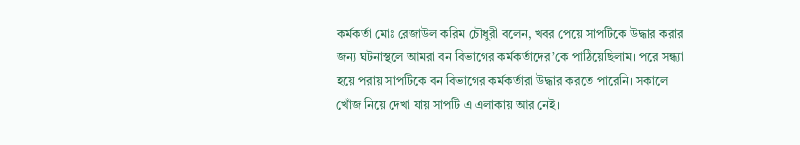কর্মকর্তা মোঃ রেজাউল করিম চৌধুরী বলেন, খবর পেয়ে সাপটিকে উদ্ধার করার জন্য ঘটনাস্থলে আমরা বন বিভাগের কর্মকর্তাদের’কে পাঠিয়েছিলাম। পরে সন্ধ্যা হয়ে পরায় সাপটিকে বন বিভাগের কর্মকর্তারা উদ্ধার করতে পারেনি। সকালে খোঁজ নিয়ে দেখা যায় সাপটি এ এলাকায় আর নেই।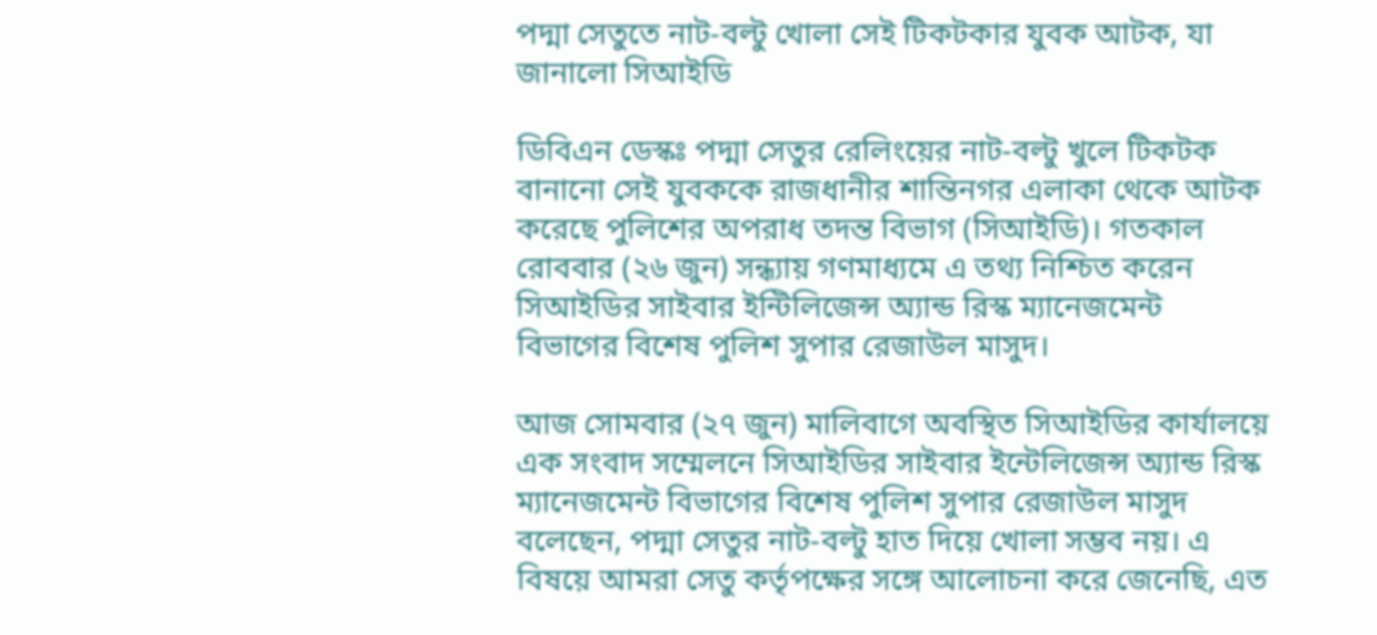পদ্মা সেতুতে নাট-বল্টু খোলা সেই টিকটকার যুবক আটক, যা জানালো সিআইডি

ডিবিএন ডেস্কঃ পদ্মা সেতুর রেলিংয়ের নাট-বল্টু খুলে টিকটক বানানো সেই যুবককে রাজধানীর শান্তিনগর এলাকা থেকে আটক করেছে পুলিশের অপরাধ তদন্ত বিভাগ (সিআইডি)। গতকাল রোববার (২৬ জুন) সন্ধ্যায় গণমাধ্যমে এ তথ্য নিশ্চিত করেন সিআইডির সাইবার ইন্টিলিজেন্স অ্যান্ড রিস্ক ম্যানেজমেন্ট বিভাগের বিশেষ পুলিশ সুপার রেজাউল মাসুদ।

আজ সোমবার (২৭ জুন) মালিবাগে অবস্থিত সিআইডির কার্যালয়ে এক সংবাদ সম্মেলনে সিআইডির সাইবার ইন্টেলিজেন্স অ্যান্ড রিস্ক ম্যানেজমেন্ট বিভাগের বিশেষ পুলিশ সুপার রেজাউল মাসুদ বলেছেন, পদ্মা সেতুর নাট-বল্টু হাত দিয়ে খোলা সম্ভব নয়। এ বিষয়ে আমরা সেতু কর্তৃপক্ষের সঙ্গে আলোচনা করে জেনেছি, এত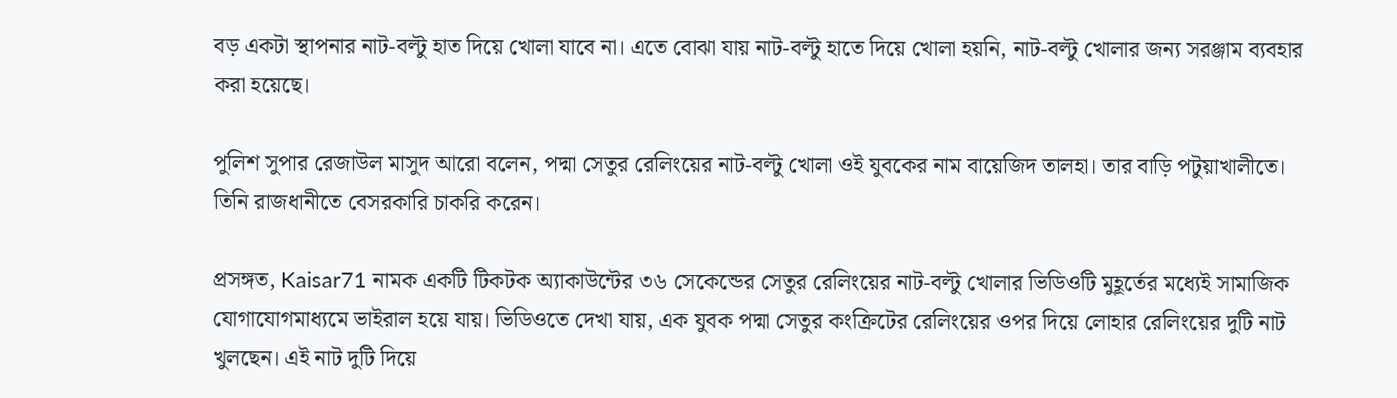বড় একটা স্থাপনার নাট-বল্টু হাত দিয়ে খোলা যাবে না। এতে বোঝা যায় নাট-বল্টু হাতে দিয়ে খোলা হয়নি, নাট-বল্টু খোলার জন্য সরঞ্জাম ব্যবহার করা হয়েছে।

পুলিশ সুপার রেজাউল মাসুদ আরো বলেন, পদ্মা সেতুর রেলিংয়ের নাট-বল্টু খোলা ওই যুবকের নাম বায়েজিদ তালহা। তার বাড়ি পটুয়াখালীতে। তিনি রাজধানীতে বেসরকারি চাকরি করেন।

প্রসঙ্গত, Kaisar71 নামক একটি টিকটক অ্যাকাউন্টের ৩৬ সেকেন্ডের সেতুর রেলিংয়ের নাট-বল্টু খোলার ভিডিওটি মুহূর্তের মধ্যেই সামাজিক যোগাযোগমাধ্যমে ভাইরাল হয়ে যায়। ভিডিওতে দেখা যায়, এক যুবক পদ্মা সেতুর কংক্রিটের রেলিংয়ের ওপর দিয়ে লোহার রেলিংয়ের দুটি নাট খুলছেন। এই নাট দুটি দিয়ে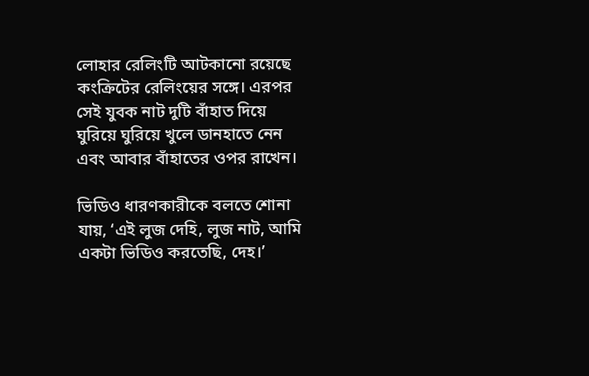লোহার রেলিংটি আটকানো রয়েছে কংক্রিটের রেলিংয়ের সঙ্গে। এরপর সেই যুবক নাট দুটি বাঁহাত দিয়ে ঘুরিয়ে ঘুরিয়ে খুলে ডানহাতে নেন এবং আবার বাঁহাতের ওপর রাখেন।

ভিডিও ধারণকারীকে বলতে শোনা যায়, ‘এই লুজ দেহি, লুজ নাট, আমি একটা ভিডিও করতেছি, দেহ।’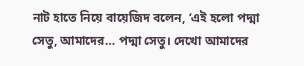নাট হাতে নিয়ে বায়েজিদ বলেন, ‘এই হলো পদ্মা সেতু, আমাদের… পদ্মা সেতু। দেখো আমাদের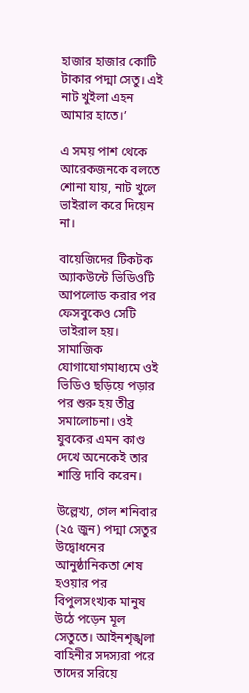হাজার হাজার কোটি টাকার পদ্মা সেতু। এই নাট খুইলা এহন আমার হাতে।’

এ সময় পাশ থেকে আরেকজনকে বলতে শোনা যায়, নাট খুলে ভাইরাল করে দিয়েন না।

বায়েজিদের টিকটক অ্যাকউন্টে ভিডিওটি আপলোড করার পর ফেসবুকেও সেটি ভাইরাল হয়। সামাজিক যোগাযোগমাধ্যমে ওই ভিডিও ছড়িয়ে পড়ার পর শুরু হয় তীব্র সমালোচনা। ওই যুবকের এমন কাণ্ড দেখে অনেকেই তার শাস্তি দাবি করেন।

উল্লেখ্য, গেল শনিবার (২৫ জুন) পদ্মা সেতুর উদ্বোধনের আনুষ্ঠানিকতা শেষ হওয়ার পর বিপুলসংখ্যক মানুষ উঠে পড়েন মূল সেতুতে। আইনশৃঙ্খলা বাহিনীর সদস্যরা পরে তাদের সরিয়ে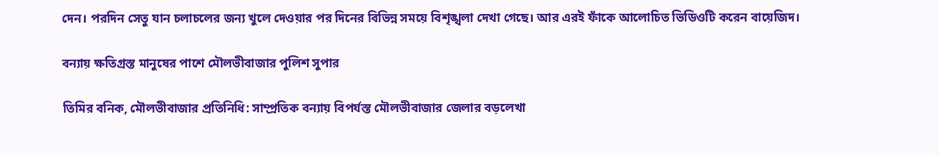দেন। পরদিন সেতু যান চলাচলের জন্য খুলে দেওয়ার পর দিনের বিভিন্ন সময়ে বিশৃঙ্খলা দেখা গেছে। আর এরই ফাঁকে আলোচিত ভিডিওটি করেন বায়েজিদ।

বন্যায় ক্ষতিগ্রস্ত মানুষের পাশে মৌলভীবাজার পুলিশ সুপার

তিমির বনিক, মৌলভীবাজার প্রতিনিধি: সাম্প্রতিক বন্যায় বিপর্যস্ত মৌলভীবাজার জেলার বড়লেখা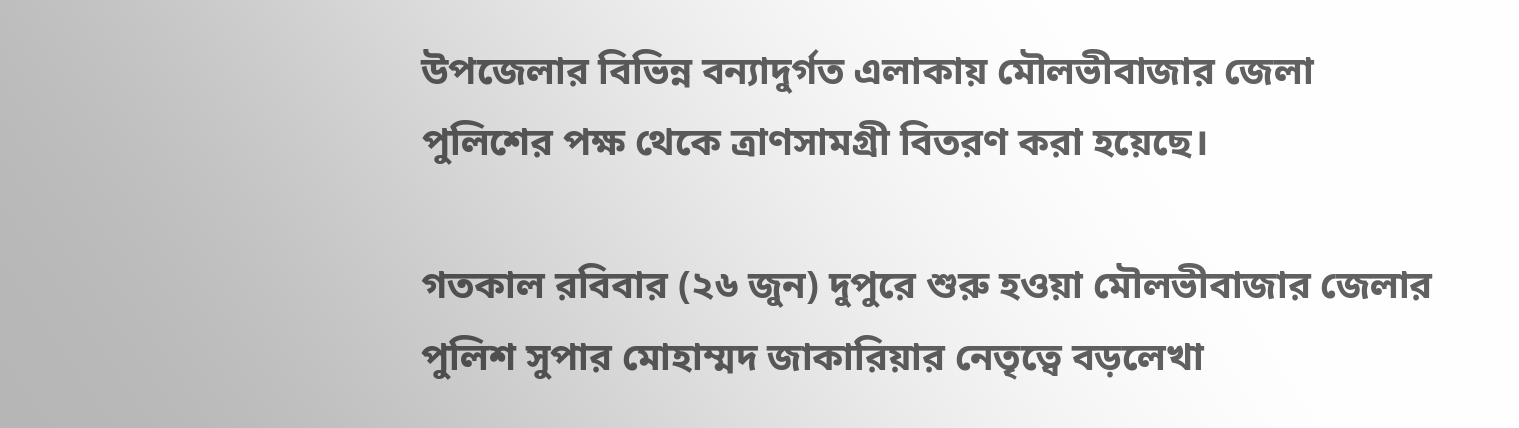উপজেলার বিভিন্ন বন্যাদুর্গত এলাকায় মৌলভীবাজার জেলা পুলিশের পক্ষ থেকে ত্রাণসামগ্রী বিতরণ করা হয়েছে।

গতকাল রবিবার (২৬ জুন) দুপুরে শুরু হওয়া মৌলভীবাজার জেলার পুলিশ সুপার মোহাম্মদ জাকারিয়ার নেতৃত্বে বড়লেখা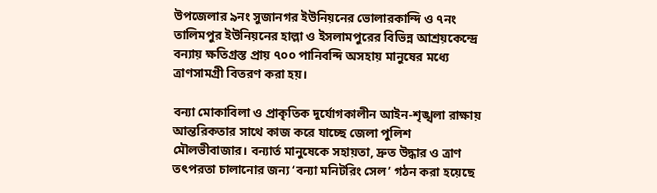উপজেলার ৯নং সুজানগর ইউনিয়নের ভোলারকান্দি ও ৭নং তালিমপুর ইউনিয়নের হাল্লা ও ইসলামপুরের বিভিন্ন আশ্রয়কেন্দ্রে বন্যায় ক্ষতিগ্রস্ত প্রায় ৭০০ পানিবন্দি অসহায় মানুষের মধ্যে ত্রাণসামগ্রী বিতরণ করা হয়।

বন্যা মোকাবিলা ও প্রাকৃতিক দুর্যোগকালীন আইন-শৃঙ্খলা রাক্ষায় আন্তরিকতার সাথে কাজ করে যাচ্ছে জেলা পুলিশ মৌলভীবাজার। বন্যার্ত মানুষেকে সহায়তা, দ্রুত উদ্ধার ও ত্রাণ তৎপরতা চালানোর জন্য ‘বন্যা মনিটরিং সেল’ গঠন করা হয়েছে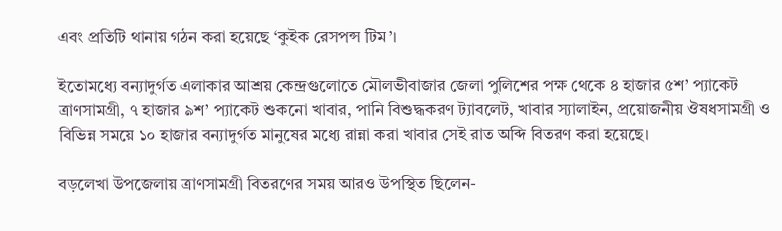এবং প্রতিটি থানায় গঠন করা হয়েছে ‘কুইক রেসপন্স টিম’।

ইতোমধ্যে বন্যাদুর্গত এলাকার আশ্রয় কেন্দ্রগুলোতে মৌলভীবাজার জেলা পুলিশের পক্ষ থেকে ৪ হাজার ৫শ’ প্যাকেট ত্রাণসামগ্রী, ৭ হাজার ৯শ’ প্যাকেট শুকনো খাবার, পানি বিশুদ্ধকরণ ট্যাবলেট, খাবার স্যালাইন, প্রয়োজনীয় ঔষধসামগ্রী ও বিভিন্ন সময়ে ১০ হাজার বন্যাদুর্গত মানুষের মধ্যে রান্না করা খাবার সেই রাত অব্দি বিতরণ করা হয়েছে।

বড়লেখা উপজেলায় ত্রাণসামগ্রী বিতরণের সময় আরও উপস্থিত ছিলেন-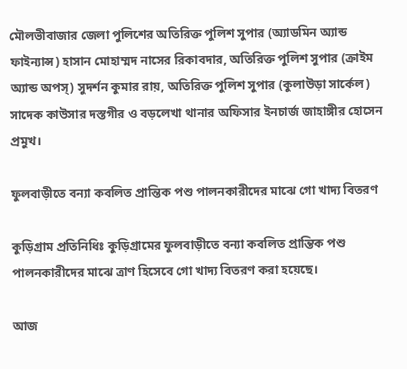মৌলভীবাজার জেলা পুলিশের অতিরিক্ত পুলিশ সুপার (অ্যাডমিন অ্যান্ড ফাইন্যান্স) হাসান মোহাম্মদ নাসের রিকাবদার, অতিরিক্ত পুলিশ সুপার (ক্রাইম অ্যান্ড অপস্) সুদর্শন কুমার রায়, অতিরিক্ত পুলিশ সুপার (কুলাউড়া সার্কেল) সাদেক কাউসার দস্তগীর ও বড়লেখা থানার অফিসার ইনচার্জ জাহাঙ্গীর হোসেন প্রমুখ।

ফুলবাড়ীতে বন্যা কবলিত প্রান্তিক পশু পালনকারীদের মাঝে গো খাদ্য বিতরণ

কুড়িগ্রাম প্রতিনিধিঃ কুড়িগ্রামের ফুলবাড়ীতে বন্যা কবলিত প্রান্তিক পশু পালনকারীদের মাঝে ত্রাণ হিসেবে গো খাদ্য বিতরণ করা হয়েছে।

আজ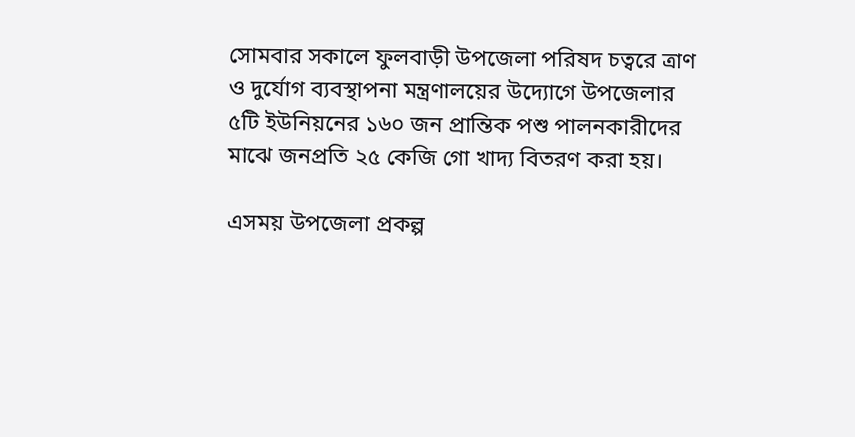সোমবার সকালে ফুলবাড়ী উপজেলা পরিষদ চত্বরে ত্রাণ ও দুর্যোগ ব্যবস্থাপনা মন্ত্রণালয়ের উদ্যোগে উপজেলার ৫টি ইউনিয়নের ১৬০ জন প্রান্তিক পশু পালনকারীদের মাঝে জনপ্রতি ২৫ কেজি গো খাদ্য বিতরণ করা হয়।

এসময় উপজেলা প্রকল্প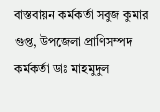বাস্তবায়ন কর্মকর্তা সবুজ কুমার গুপ্ত, উপজেলা প্রাণিসম্পদ কর্মকর্তা ডাঃ মাহমুদুল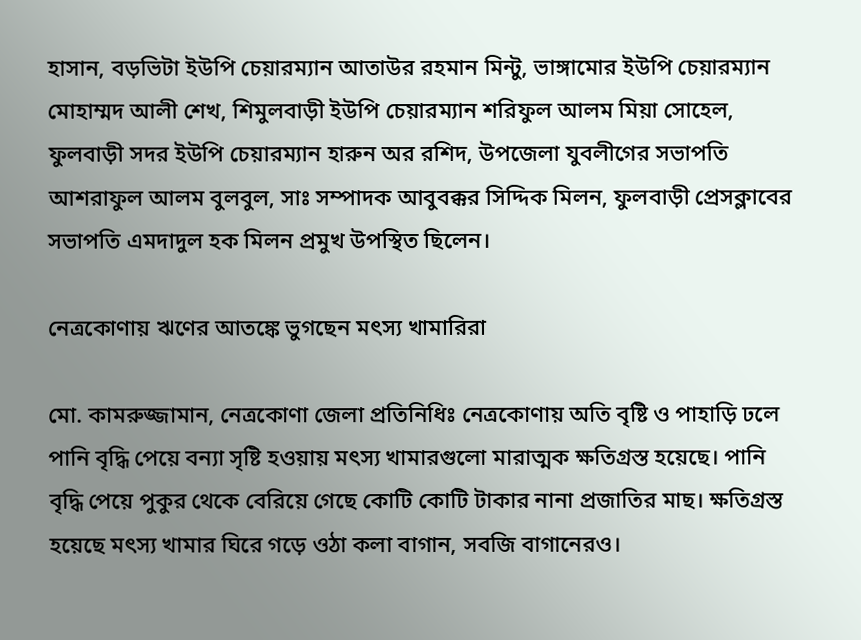হাসান, বড়ভিটা ইউপি চেয়ারম্যান আতাউর রহমান মিন্টু, ভাঙ্গামোর ইউপি চেয়ারম্যান মোহাম্মদ আলী শেখ, শিমুলবাড়ী ইউপি চেয়ারম্যান শরিফুল আলম মিয়া সোহেল, ফুলবাড়ী সদর ইউপি চেয়ারম্যান হারুন অর রশিদ, উপজেলা যুবলীগের সভাপতি আশরাফুল আলম বুলবুল, সাঃ সম্পাদক আবুবক্কর সিদ্দিক মিলন, ফুলবাড়ী প্রেসক্লাবের সভাপতি এমদাদুল হক মিলন প্রমুখ উপস্থিত ছিলেন।

নেত্রকোণায় ঋণের আতঙ্কে ভুগছেন মৎস্য খামারিরা

মো. কামরুজ্জামান, নেত্রকোণা জেলা প্রতিনিধিঃ নেত্রকোণায় অতি বৃষ্টি ও পাহাড়ি ঢলে পানি বৃদ্ধি পেয়ে বন্যা সৃষ্টি হওয়ায় মৎস্য খামারগুলো মারাত্মক ক্ষতিগ্রস্ত হয়েছে। পানি বৃদ্ধি পেয়ে পুকুর থেকে বেরিয়ে গেছে কোটি কোটি টাকার নানা প্রজাতির মাছ। ক্ষতিগ্রস্ত হয়েছে মৎস্য খামার ঘিরে গড়ে ওঠা কলা বাগান, সবজি বাগানেরও।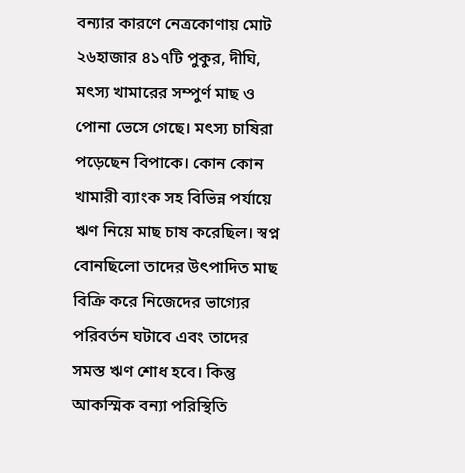বন্যার কারণে নেত্রকোণায় মোট ২৬হাজার ৪১৭টি পুকুর, দীঘি, মৎস্য খামারের সম্পুর্ণ মাছ ও পোনা ভেসে গেছে। মৎস্য চাষিরা পড়েছেন বিপাকে। কোন কোন খামারী ব্যাংক সহ বিভিন্ন পর্যায়ে ঋণ নিয়ে মাছ চাষ করেছিল। স্বপ্ন বোনছিলো তাদের উৎপাদিত মাছ বিক্রি করে নিজেদের ভাগ্যের পরিবর্তন ঘটাবে এবং তাদের সমস্ত ঋণ শোধ হবে। কিন্তু আকস্মিক বন্যা পরিস্থিতি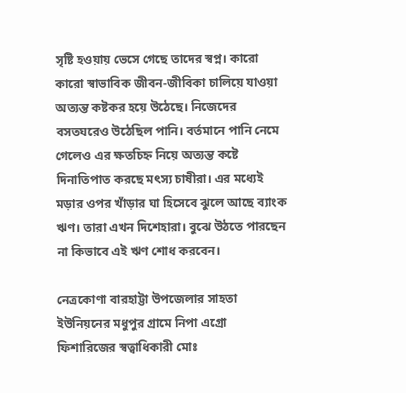সৃষ্টি হওয়ায় ভেসে গেছে তাদের স্বপ্ন। কারো কারো স্বাভাবিক জীবন-জীবিকা চালিয়ে যাওয়া অত্যন্ত কষ্টকর হয়ে উঠেছে। নিজেদের বসতঘরেও উঠেছিল পানি। বর্তমানে পানি নেমে গেলেও এর ক্ষতচিহ্ন নিয়ে অত্যন্ত কষ্টে দিনাতিপাত করছে মৎস্য চাষীরা। এর মধ্যেই মড়ার ওপর খাঁড়ার ঘা হিসেবে ঝুলে আছে ব্যাংক ঋণ। তারা এখন দিশেহারা। বুঝে উঠতে পারছেন না কিভাবে এই ঋণ শোধ করবেন।

নেত্রকোণা বারহাট্টা উপজেলার সাহতা ইউনিয়নের মধুপুর গ্রামে নিপা এগ্রো ফিশারিজের স্বত্বাধিকারী মোঃ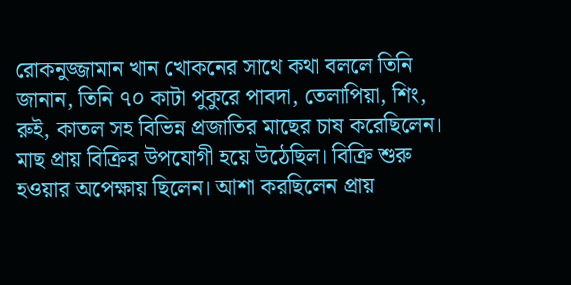রোকনুজ্জামান খান খোকনের সাথে কথা বললে তিনি জানান, তিনি ৭০ কাটা পুকুরে পাবদা, তেলাপিয়া, শিং, রুই, কাতল সহ বিভিন্ন প্রজাতির মাছের চাষ করেছিলেন। মাছ প্রায় বিক্রির উপযোগী হয়ে উঠেছিল। বিক্রি শুরু হওয়ার অপেক্ষায় ছিলেন। আশা করছিলেন প্রায়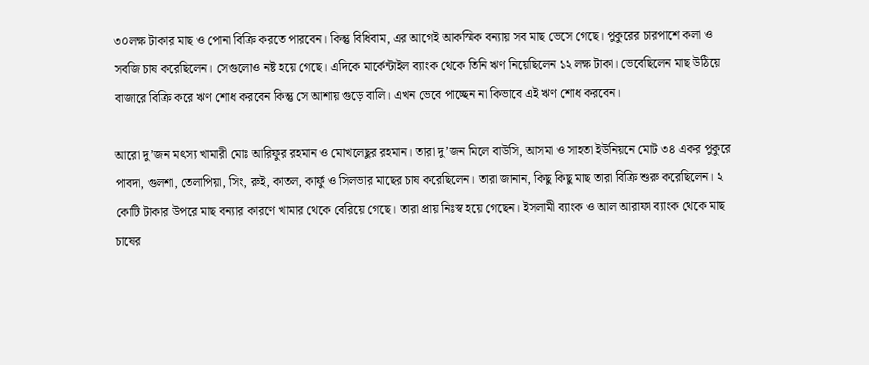৩০লক্ষ টাকার মাছ ও পোনা বিক্রি করতে পারবেন। কিন্তু বিধিবাম, এর আগেই আকস্মিক বন্যায় সব মাছ ভেসে গেছে। পুকুরের চারপাশে কলা ও সবজি চাষ করেছিলেন। সেগুলোও নষ্ট হয়ে গেছে। এদিকে মার্কেন্টাইল ব্যাংক থেকে তিনি ঋণ নিয়েছিলেন ১২ লক্ষ টাকা। ভেবেছিলেন মাছ উঠিয়ে বাজারে বিক্রি করে ঋণ শোধ করবেন কিন্তু সে আশায় গুড়ে বালি। এখন ভেবে পাচ্ছেন না কিভাবে এই ঋণ শোধ করবেন।

আরো দু’জন মৎস্য খামারী মোঃ আরিফুর রহমান ও মোখলেছুর রহমান। তারা দু’জন মিলে বাউসি, আসমা ও সাহতা ইউনিয়নে মোট ৩৪ একর পুকুরে পাবদা, গুলশা, তেলাপিয়া, সিং, রুই, কাতল, কার্ফু ও সিলভার মাছের চাষ করেছিলেন। তারা জানান, কিছু কিছু মাছ তারা বিক্রি শুরু করেছিলেন। ২ কোটি টাকার উপরে মাছ বন্যার কারণে খামার থেকে বেরিয়ে গেছে। তারা প্রায় নিঃস্ব হয়ে গেছেন। ইসলামী ব্যাংক ও আল আরাফা ব্যাংক থেকে মাছ চাষের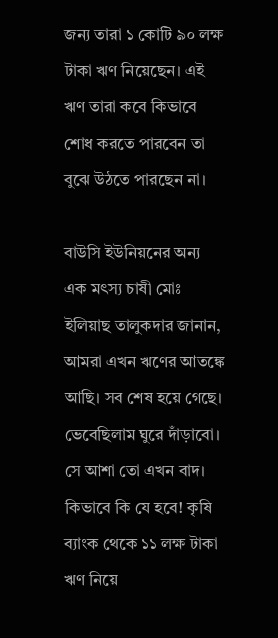জন্য তারা ১ কোটি ৯০ লক্ষ টাকা ঋণ নিয়েছেন। এই ঋণ তারা কবে কিভাবে শোধ করতে পারবেন তা বুঝে উঠতে পারছেন না।

বাউসি ইউনিয়নের অন্য এক মৎস্য চাষী মোঃ ইলিয়াছ তালুকদার জানান, আমরা এখন ঋণের আতঙ্কে আছি। সব শেষ হয়ে গেছে। ভেবেছিলাম ঘুরে দাঁড়াবো। সে আশা তো এখন বাদ। কিভাবে কি যে হবে! কৃষি ব্যাংক থেকে ১১ লক্ষ টাকা  ঋণ নিয়ে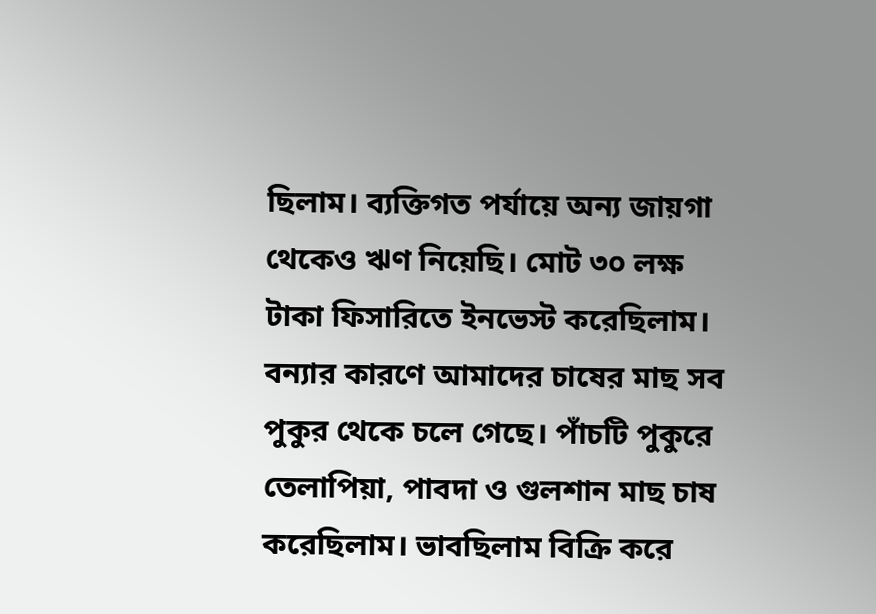ছিলাম। ব্যক্তিগত পর্যায়ে অন্য জায়গা থেকেও ঋণ নিয়েছি। মোট ৩০ লক্ষ টাকা ফিসারিতে ইনভেস্ট করেছিলাম। বন্যার কারণে আমাদের চাষের মাছ সব পুকুর থেকে চলে গেছে। পাঁচটি পুকুরে তেলাপিয়া, পাবদা ও গুলশান মাছ চাষ করেছিলাম। ভাবছিলাম বিক্রি করে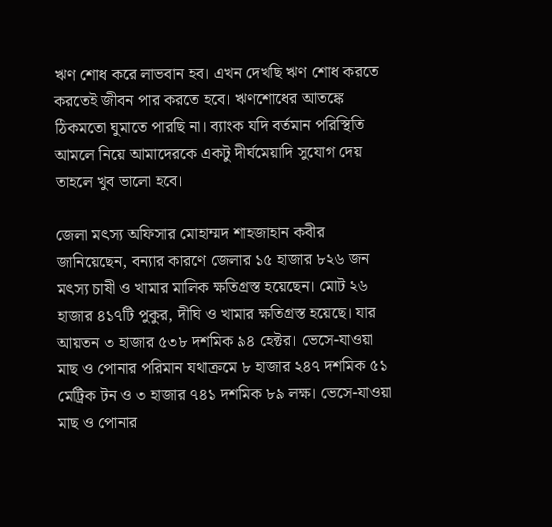ঋণ শোধ করে লাভবান হব। এখন দেখছি ঋণ শোধ করতে করতেই জীবন পার করতে হবে। ঋণশোধের আতঙ্কে ঠিকমতো ঘুমাতে পারছি না। ব্যাংক যদি বর্তমান পরিস্থিতি আমলে নিয়ে আমাদেরকে একটু দীর্ঘমেয়াদি সুযোগ দেয় তাহলে খুব ভালো হবে।

জেলা মৎস্য অফিসার মোহাম্মদ শাহজাহান কবীর জানিয়েছেন, বন্যার কারণে জেলার ১৫ হাজার ৮২৬ জন মৎস্য চাষী ও খামার মালিক ক্ষতিগ্রস্ত হয়েছেন। মোট ২৬ হাজার ৪১৭টি পুকুর, দীঘি ও খামার ক্ষতিগ্রস্ত হয়েছে। যার আয়তন ৩ হাজার ৫৩৮ দশমিক ৯৪ হেক্টর। ভেসে-যাওয়া মাছ ও পোনার পরিমান যথাক্রমে ৮ হাজার ২৪৭ দশমিক ৫১ মেট্রিক টন ও ৩ হাজার ৭৪১ দশমিক ৮৯ লক্ষ। ভেসে-যাওয়া মাছ ও পোনার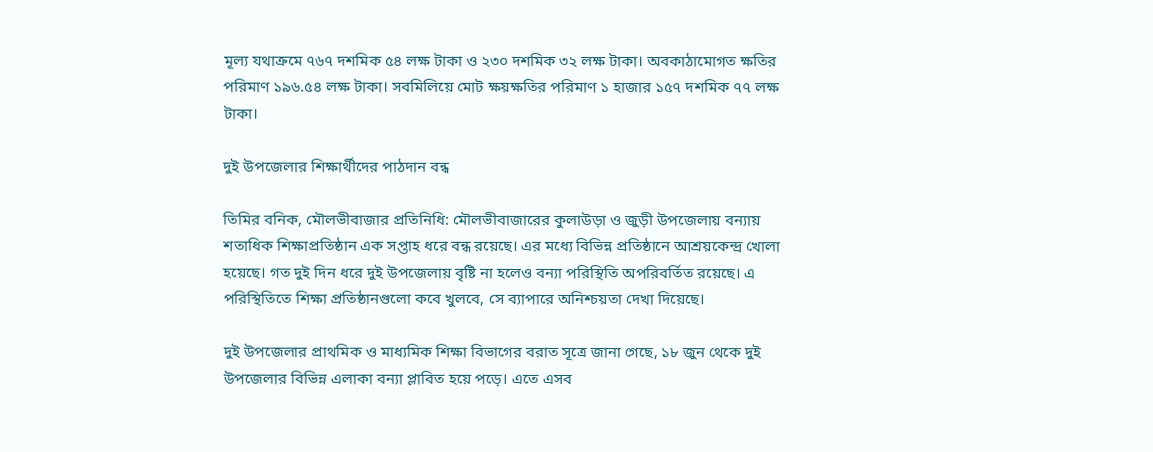মূল্য যথাক্রমে ৭৬৭ দশমিক ৫৪ লক্ষ টাকা ও ২৩০ দশমিক ৩২ লক্ষ টাকা। অবকাঠামোগত ক্ষতির পরিমাণ ১৯৬.৫৪ লক্ষ টাকা। সবমিলিয়ে মোট ক্ষয়ক্ষতির পরিমাণ ১ হাজার ১৫৭ দশমিক ৭৭ লক্ষ টাকা।

দুই উপজেলার শিক্ষার্থীদের পাঠদান বন্ধ

তিমির বনিক, মৌলভীবাজার প্রতিনিধি: মৌলভীবাজারের কুলাউড়া ও জুড়ী উপজেলায় বন্যায় শতাধিক শিক্ষাপ্রতিষ্ঠান এক সপ্তাহ ধরে বন্ধ রয়েছে। এর মধ্যে বিভিন্ন প্রতিষ্ঠানে আশ্রয়কেন্দ্র খোলা হয়েছে। গত দুই দিন ধরে দুই উপজেলায় বৃষ্টি না হলেও বন্যা পরিস্থিতি অপরিবর্তিত রয়েছে। এ পরিস্থিতিতে শিক্ষা প্রতিষ্ঠানগুলো কবে খুলবে, সে ব্যাপারে অনিশ্চয়তা দেখা দিয়েছে।

দুই উপজেলার প্রাথমিক ও মাধ্যমিক শিক্ষা বিভাগের বরাত সূত্রে জানা গেছে, ১৮ জুন থেকে দুই উপজেলার বিভিন্ন এলাকা বন্যা প্লাবিত হয়ে পড়ে। এতে এসব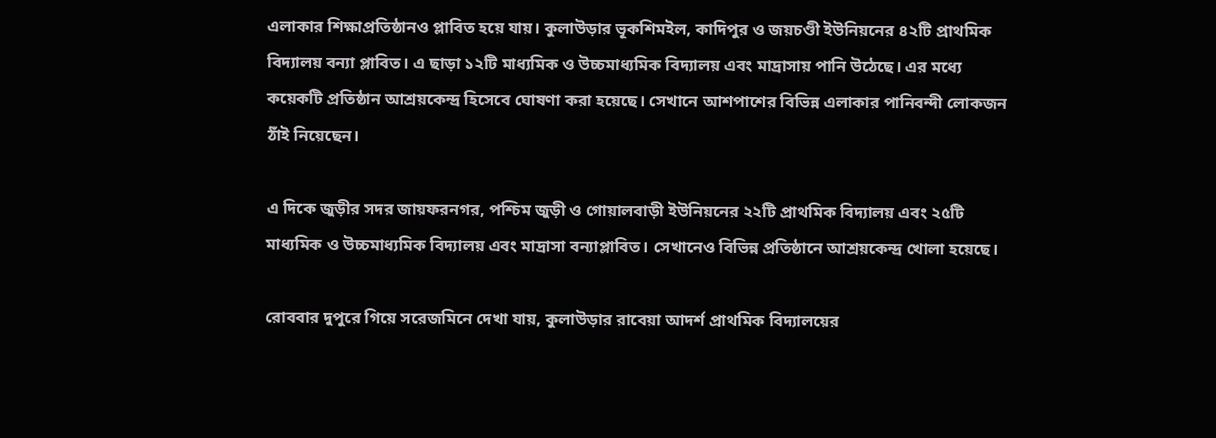এলাকার শিক্ষাপ্রতিষ্ঠানও প্লাবিত হয়ে যায়। কুলাউড়ার ভূকশিমইল, কাদিপুর ও জয়চণ্ডী ইউনিয়নের ৪২টি প্রাথমিক বিদ্যালয় বন্যা প্লাবিত। এ ছাড়া ১২টি মাধ্যমিক ও উচ্চমাধ্যমিক বিদ্যালয় এবং মাদ্রাসায় পানি উঠেছে। এর মধ্যে কয়েকটি প্রতিষ্ঠান আশ্রয়কেন্দ্র হিসেবে ঘোষণা করা হয়েছে। সেখানে আশপাশের বিভিন্ন এলাকার পানিবন্দী লোকজন ঠাঁই নিয়েছেন।

এ দিকে জুড়ীর সদর জায়ফরনগর, পশ্চিম জুড়ী ও গোয়ালবাড়ী ইউনিয়নের ২২টি প্রাথমিক বিদ্যালয় এবং ২৫টি মাধ্যমিক ও উচ্চমাধ্যমিক বিদ্যালয় এবং মাদ্রাসা বন্যাপ্লাবিত। সেখানেও বিভিন্ন প্রতিষ্ঠানে আশ্রয়কেন্দ্র খোলা হয়েছে।

রোববার দুপুরে গিয়ে সরেজমিনে দেখা যায়, কুলাউড়ার রাবেয়া আদর্শ প্রাথমিক বিদ্যালয়ের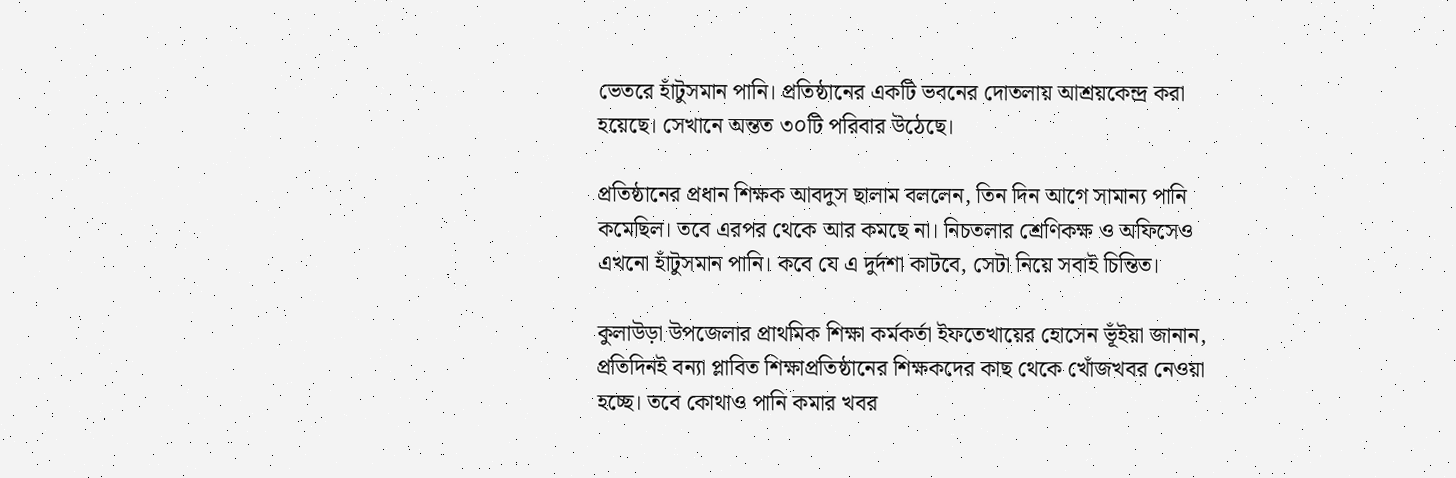ভেতরে হাঁটুসমান পানি। প্রতিষ্ঠানের একটি ভবনের দোতলায় আশ্রয়কেন্দ্র করা হয়েছে। সেখানে অন্তত ৩০টি পরিবার উঠেছে।

প্রতিষ্ঠানের প্রধান শিক্ষক আবদুস ছালাম বললেন, তিন দিন আগে সামান্য পানি কমেছিল। তবে এরপর থেকে আর কমছে না। নিচতলার শ্রেণিকক্ষ ও অফিসেও এখনো হাঁটুসমান পানি। কবে যে এ দুর্দশা কাটবে, সেটা নিয়ে সবাই চিন্তিত।

কুলাউড়া উপজেলার প্রাথমিক শিক্ষা কর্মকর্তা ইফতেখায়ের হোসেন ভূঁইয়া জানান, প্রতিদিনই বন্যা প্লাবিত শিক্ষাপ্রতিষ্ঠানের শিক্ষকদের কাছ থেকে খোঁজখবর নেওয়া হচ্ছে। তবে কোথাও পানি কমার খবর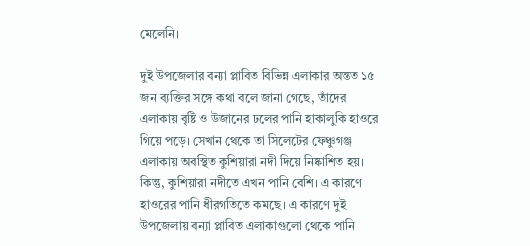মেলেনি।

দুই উপজেলার বন্যা প্লাবিত বিভিন্ন এলাকার অন্তত ১৫ জন ব্যক্তির সঙ্গে কথা বলে জানা গেছে, তাঁদের এলাকায় বৃষ্টি ও উজানের ঢলের পানি হাকালুকি হাওরে গিয়ে পড়ে। সেখান থেকে তা সিলেটের ফেঞ্চুগঞ্জ এলাকায় অবস্থিত কুশিয়ারা নদী দিয়ে নিষ্কাশিত হয়। কিন্তু, কুশিয়ারা নদীতে এখন পানি বেশি। এ কারণে হাওরের পানি ধীরগতিতে কমছে। এ কারণে দুই উপজেলায় বন্যা প্লাবিত এলাকাগুলো থেকে পানি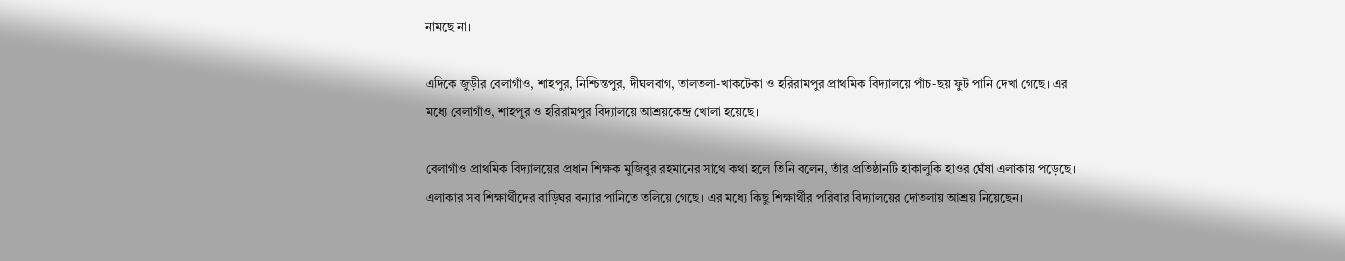নামছে না।

এদিকে জুড়ীর বেলাগাঁও, শাহপুর, নিশ্চিন্তপুর, দীঘলবাগ, তালতলা-খাকটেকা ও হরিরামপুর প্রাথমিক বিদ্যালয়ে পাঁচ-ছয় ফুট পানি দেখা গেছে। এর মধ্যে বেলাগাঁও, শাহপুর ও হরিরামপুর বিদ্যালয়ে আশ্রয়কেন্দ্র খোলা হয়েছে।

বেলাগাঁও প্রাথমিক বিদ্যালয়ের প্রধান শিক্ষক মুজিবুর রহমানের সাথে কথা হলে তিনি বলেন, তাঁর প্রতিষ্ঠানটি হাকালুকি হাওর ঘেঁষা এলাকায় পড়েছে। এলাকার সব শিক্ষার্থীদের বাড়িঘর বন্যার পানিতে তলিয়ে গেছে। এর মধ্যে কিছু শিক্ষার্থীর পরিবার বিদ্যালয়ের দোতলায় আশ্রয় নিয়েছেন।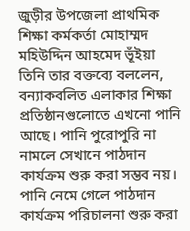জুড়ীর উপজেলা প্রাথমিক শিক্ষা কর্মকর্তা মোহাম্মদ মহিউদ্দিন আহমেদ ভূঁইয়া তিনি তার বক্তব্যে বললেন, বন্যাকবলিত এলাকার শিক্ষা প্রতিষ্ঠানগুলোতে এখনো পানি আছে। পানি পুরোপুরি না নামলে সেখানে পাঠদান কার্যক্রম শুরু করা সম্ভব নয়। পানি নেমে গেলে পাঠদান কার্যক্রম পরিচালনা শুরু করা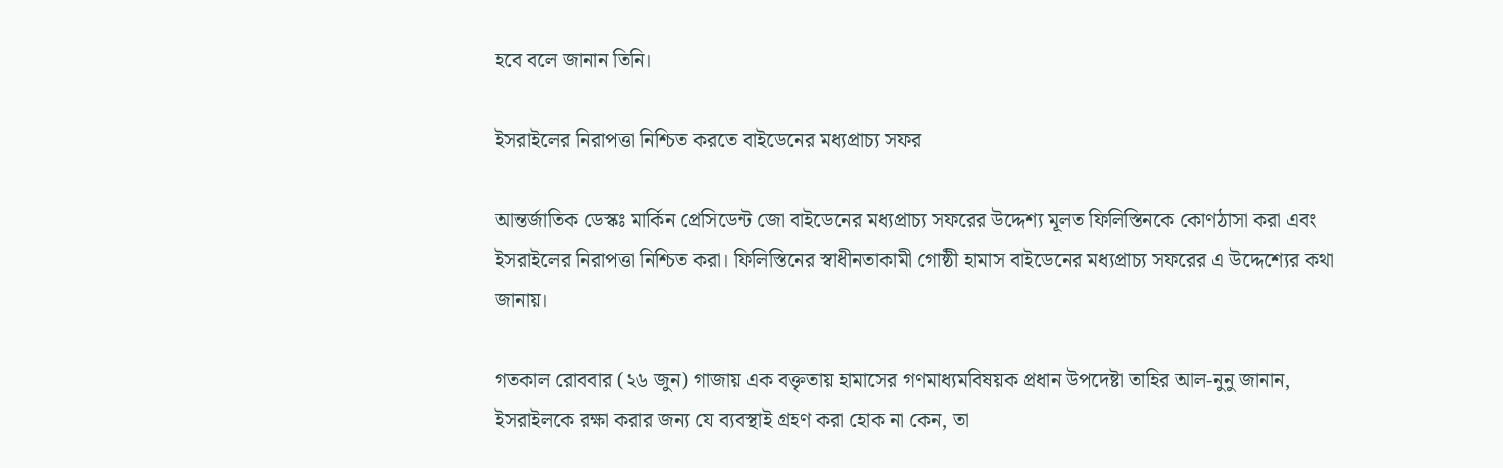হবে বলে জানান তিনি।

ইসরাইলের নিরাপত্তা নিশ্চিত করতে বাইডেনের মধ্যপ্রাচ্য সফর

আন্তর্জাতিক ডেস্কঃ মার্কিন প্রেসিডেন্ট জো বাইডেনের মধ্যপ্রাচ্য সফরের উদ্দেশ্য মূলত ফিলিস্তিনকে কোণঠাসা করা এবং ইসরাইলের নিরাপত্তা নিশ্চিত করা। ফিলিস্তিনের স্বাধীনতাকামী গোষ্ঠী হামাস বাইডেনের মধ্যপ্রাচ্য সফরের এ ‍উদ্দেশ্যের কথা জানায়।

গতকাল রোববার (২৬ জুন) গাজায় এক বক্তৃতায় হামাসের গণমাধ্যমবিষয়ক প্রধান উপদেষ্টা তাহির আল-নুনু জানান, ইসরাইলকে রক্ষা করার জন্য যে ব্যবস্থাই গ্রহণ করা হোক না কেন, তা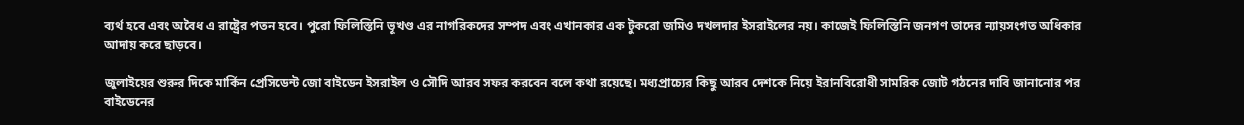ব্যর্থ হবে এবং অবৈধ এ রাষ্ট্রের পতন হবে। পুরো ফিলিস্তিনি ভূখণ্ড এর নাগরিকদের সম্পদ এবং এখানকার এক টুকরো জমিও দখলদার ইসরাইলের নয়। কাজেই ফিলিস্তিনি জনগণ তাদের ন্যায়সংগত অধিকার আদায় করে ছাড়বে।

জুলাইয়ের শুরুর দিকে মার্কিন প্রেসিডেন্ট জো বাইডেন ইসরাইল ও সৌদি আরব সফর করবেন বলে কথা রয়েছে। মধ্যপ্রাচ্যের কিছু আরব দেশকে নিয়ে ইরানবিরোধী সামরিক জোট গঠনের দাবি জানানোর পর বাইডেনের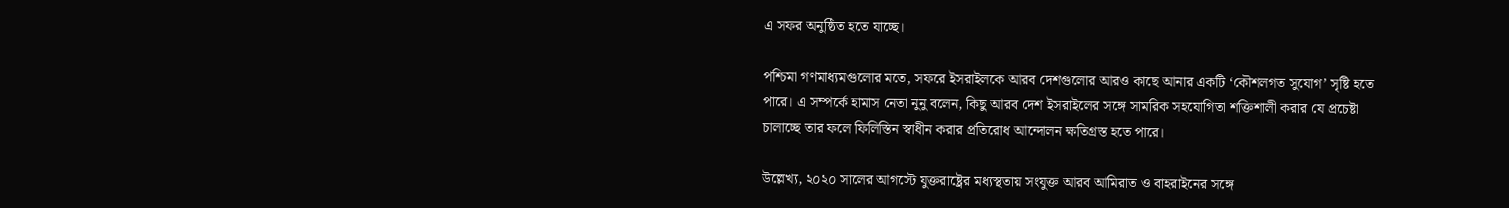এ সফর অনুষ্ঠিত হতে যাচ্ছে।

পশ্চিমা গণমাধ্যমগুলোর মতে, সফরে ইসরাইলকে আরব দেশগুলোর আরও কাছে আনার একটি ‘কৌশলগত সুযোগ’ সৃষ্টি হতে পারে। এ সম্পর্কে হামাস নেতা নুনু বলেন, কিছু আরব দেশ ইসরাইলের সঙ্গে সামরিক সহযোগিতা শক্তিশালী করার যে প্রচেষ্টা চালাচ্ছে তার ফলে ফিলিস্তিন স্বাধীন করার প্রতিরোধ আন্দোলন ক্ষতিগ্রস্ত হতে পারে।

উল্লেখ্য, ২০২০ সালের আগস্টে যুক্তরাষ্ট্রের মধ্যস্থতায় সংযুক্ত আরব আমিরাত ও বাহরাইনের সঙ্গে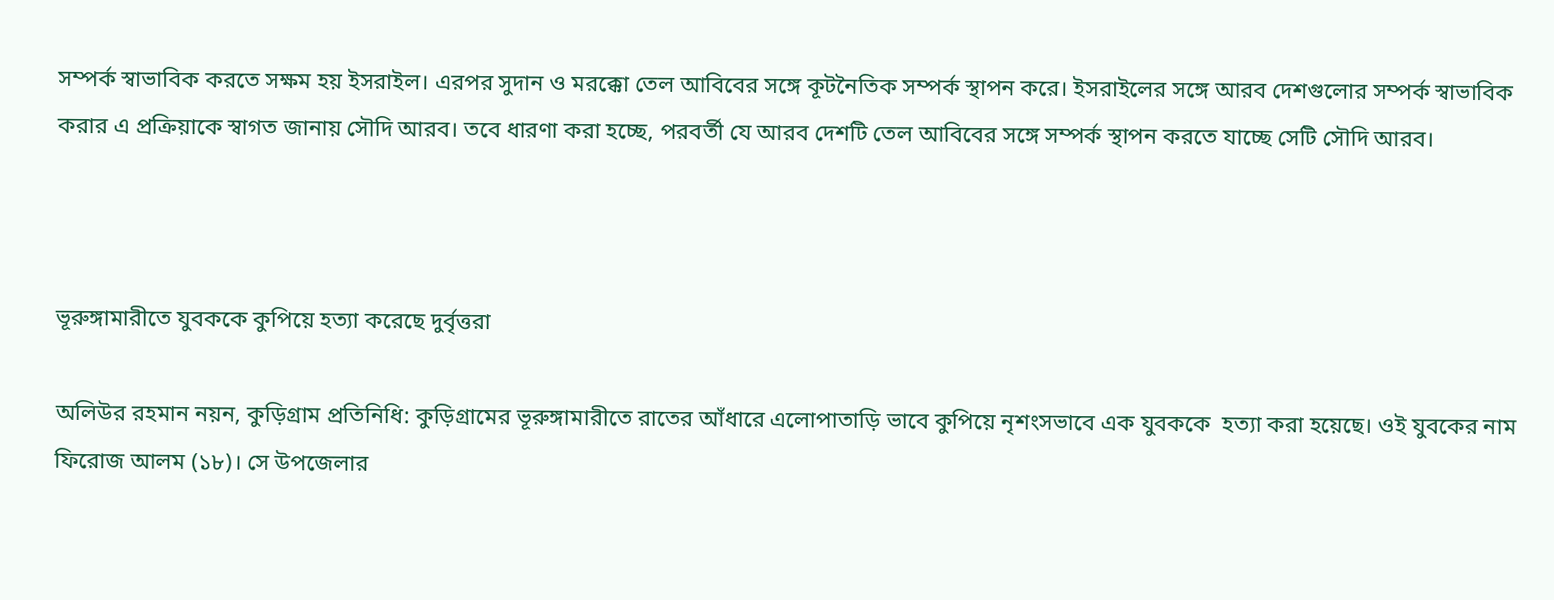সম্পর্ক স্বাভাবিক করতে সক্ষম হয় ইসরাইল। এরপর সুদান ও মরক্কো তেল আবিবের সঙ্গে কূটনৈতিক সম্পর্ক স্থাপন করে। ইসরাইলের সঙ্গে আরব দেশগুলোর সম্পর্ক স্বাভাবিক করার এ প্রক্রিয়াকে স্বাগত জানায় সৌদি আরব। তবে ধারণা করা হচ্ছে, পরবর্তী যে আরব দেশটি তেল আবিবের সঙ্গে সম্পর্ক স্থাপন করতে যাচ্ছে সেটি সৌদি আরব।



ভূরুঙ্গামারীতে যুবককে কুপিয়ে হত্যা করেছে দুর্বৃত্তরা

অলিউর রহমান নয়ন, কুড়িগ্রাম প্রতিনিধি: কুড়িগ্রামের ভূরুঙ্গামারীতে রাতের আঁধারে এলোপাতাড়ি ভাবে কুপিয়ে নৃশংসভাবে এক যুবককে ‍ হত‍্যা করা হয়েছে। ওই যুবকের নাম ফিরোজ আলম (১৮)। সে উপজেলার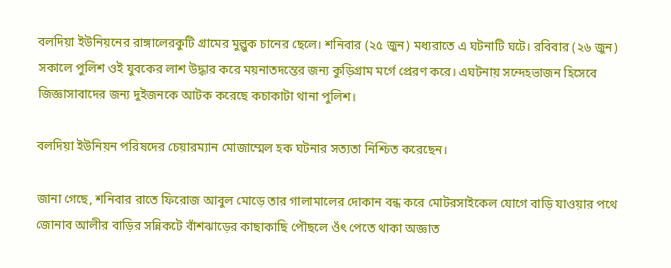বলদিয়া ইউনিয়নের রাঙ্গালেরকুটি গ্রামের মুল্লুক চানের ছেলে। শনিবার (২৫ জুন) মধ‍্যরাতে এ ঘটনাটি ঘটে। রবিবার (২৬ জুন) সকালে পুলিশ ওই যুবকের লাশ উদ্ধার করে ময়নাতদন্তের জন‍্য কুড়িগ্রাম মর্গে প্রেরণ করে। এঘটনায় সন্দেহভাজন হিসেবে জিজ্ঞাসাবাদের জন‍্য দুইজনকে আটক করেছে কচাকাটা থানা পুলিশ।

বলদিয়া ইউনিয়ন পরিষদের চেয়ারম্যান মোজাম্মেল হক ঘটনার সত‍্যতা নিশ্চিত করেছেন।

জানা গেছে, শনিবার রাতে ফিরোজ আবুল মোড়ে তার গালামালের দোকান বন্ধ করে মোটরসাইকেল যোগে বাড়ি যাওয়ার পথে জোনাব আলীর বাড়ির সন্নিকটে বাঁশঝাড়ের কাছাকাছি পৌছলে ওঁৎ পেতে থাকা অজ্ঞাত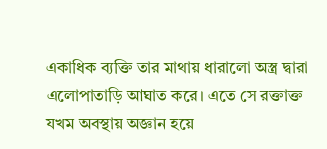একাধিক ব‍্যক্তি তার মাথায় ধারালো অস্ত্র দ্বারা এলোপাতাড়ি আঘাত করে। এতে সে রক্তাক্ত যখম অবস্থায় অজ্ঞান হয়ে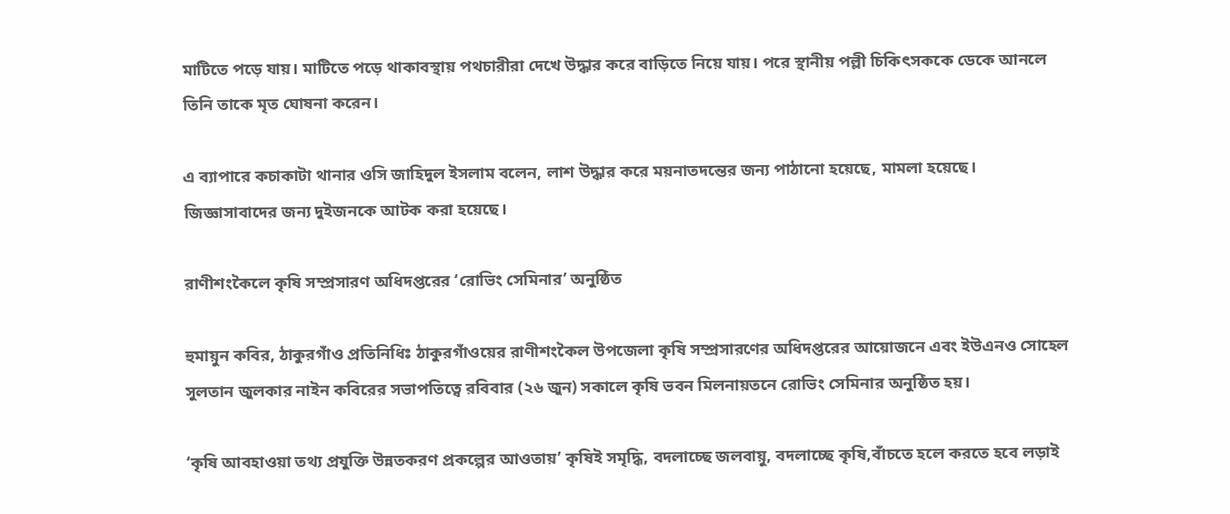মাটিতে পড়ে যায়। মাটিতে পড়ে থাকাবস্থায় পথচারীরা দেখে উদ্ধার করে বাড়িতে নিয়ে যায়। পরে স্থানীয় পল্লী চিকিৎসককে ডেকে আনলে তিনি তাকে মৃত ঘোষনা করেন।

এ ব্যাপারে কচাকাটা থানার ওসি জাহিদুল ইসলাম বলেন, লাশ উদ্ধার করে ময়নাতদন্তের জন্য পাঠানো হয়েছে, মামলা হয়েছে। জিজ্ঞাসাবাদের জন্য দুইজনকে আটক করা হয়েছে।

রাণীশংকৈলে কৃষি সম্প্রসারণ অধিদপ্তরের ‘রোভিং সেমিনার’ অনুষ্ঠিত

হুমায়ুন কবির, ঠাকুরগাঁও প্রতিনিধিঃ ঠাকুরগাঁওয়ের রাণীশংকৈল উপজেলা কৃষি সম্প্রসারণের অধিদপ্তরের আয়োজনে এবং ইউএনও সোহেল সুলতান জুলকার নাইন কবিরের সভাপতিত্বে রবিবার (২৬ জুন) সকালে কৃষি ভবন মিলনায়তনে রোভিং সেমিনার অনুষ্ঠিত হয়।

‘কৃষি আবহাওয়া তথ্য প্রযুক্তি উন্নতকরণ প্রকল্পের আওতায়’ কৃষিই সমৃদ্ধি, বদলাচ্ছে জলবায়ু, বদলাচ্ছে কৃষি,বাঁচতে হলে করতে হবে লড়াই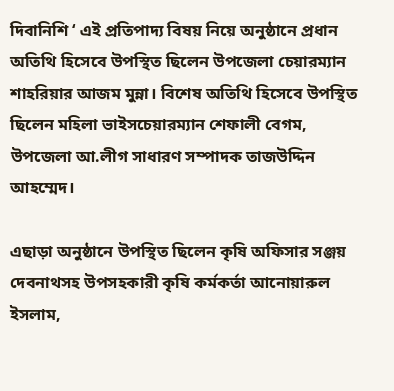দিবানিশি ‘ এই প্রতিপাদ্য বিষয় নিয়ে অনুষ্ঠানে প্রধান অতিথি হিসেবে উপস্থিত ছিলেন উপজেলা চেয়ারম্যান শাহরিয়ার আজম মুন্না। বিশেষ অতিথি হিসেবে উপস্থিত ছিলেন মহিলা ভাইসচেয়ারম্যান শেফালী বেগম, উপজেলা আ.লীগ সাধারণ সম্পাদক তাজউদ্দিন আহম্মেদ।

এছাড়া অনুষ্ঠানে উপস্থিত ছিলেন কৃষি অফিসার সঞ্জয় দেবনাথসহ উপসহকারী কৃষি কর্মকর্তা আনোয়ারুল ইসলাম,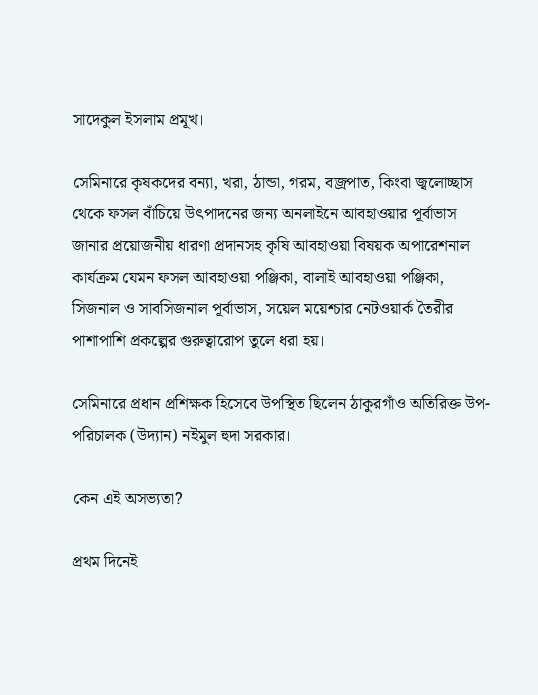সাদেকুল ইসলাম প্রমূখ।

সেমিনারে কৃষকদের বন্যা, খরা, ঠান্ডা, গরম, বজ্রপাত, কিংবা জ্বলোচ্ছাস থেকে ফসল বাঁচিয়ে উৎপাদনের জন্য অনলাইনে আবহাওয়ার পূর্বাভাস জানার প্রয়োজনীয় ধারণা প্রদানসহ কৃষি আবহাওয়া বিষয়ক অপারেশনাল কার্যক্রম যেমন ফসল আবহাওয়া পঞ্জিকা, বালাই আবহাওয়া পঞ্জিকা, সিজনাল ও সাবসিজনাল পূর্বাভাস, সয়েল ময়েশ্চার নেটওয়ার্ক তৈরীর পাশাপাশি প্রকল্পের গুরুত্বারোপ তুলে ধরা হয়।

সেমিনারে প্রধান প্রশিক্ষক হিসেবে উপস্থিত ছিলেন ঠাকুরগাঁও অতিরিক্ত উপ-পরিচালক (উদ্যান) নইমুল হুদা সরকার।

কেন এই অসভ্যতা?

প্রথম দিনেই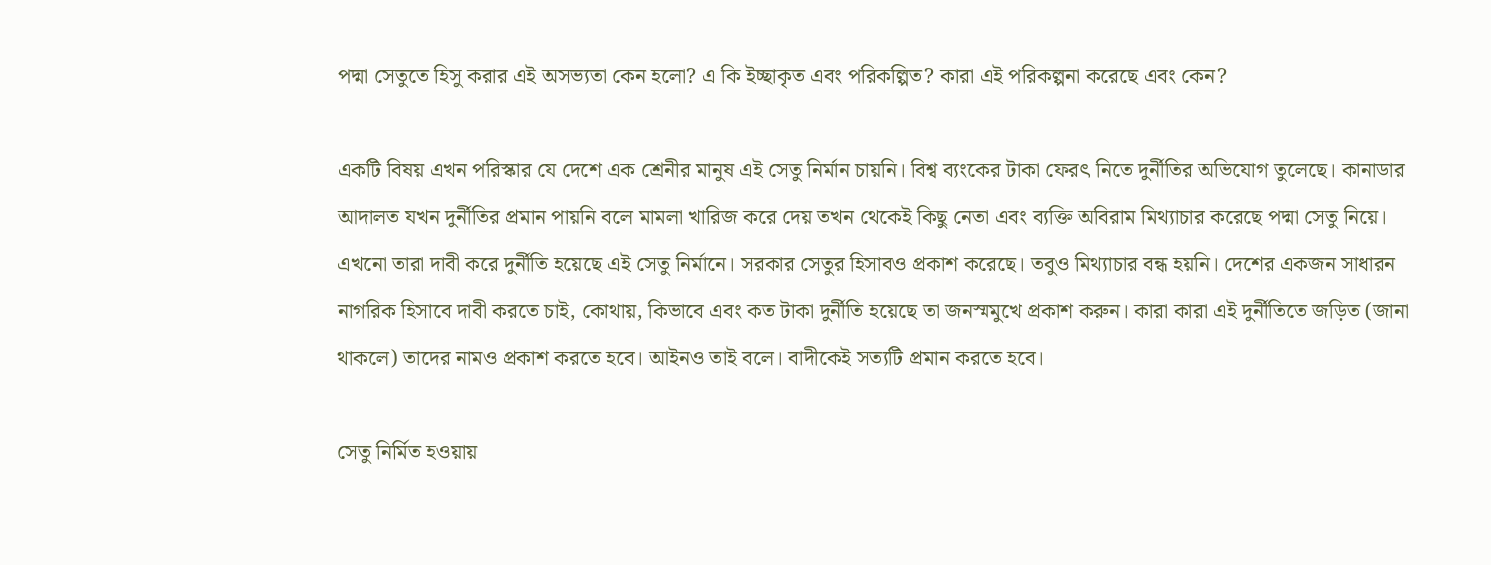পদ্মা সেতুতে হিসু করার এই অসভ্যতা কেন হলো? এ কি ইচ্ছাকৃত এবং পরিকল্পিত? কারা এই পরিকল্পনা করেছে এবং কেন?

একটি বিষয় এখন পরিস্কার যে দেশে এক শ্রেনীর মানুষ এই সেতু নির্মান চায়নি। বিশ্ব ব্যংকের টাকা ফেরৎ নিতে দুর্নীতির অভিযোগ তুলেছে। কানাডার আদালত যখন দুর্নীতির প্রমান পায়নি বলে মামলা খারিজ করে দেয় তখন থেকেই কিছু নেতা এবং ব্যক্তি অবিরাম মিথ্যাচার করেছে পদ্মা সেতু নিয়ে। এখনো তারা দাবী করে দুর্নীতি হয়েছে এই সেতু নির্মানে। সরকার সেতুর হিসাবও প্রকাশ করেছে। তবুও মিথ্যাচার বন্ধ হয়নি। দেশের একজন সাধারন নাগরিক হিসাবে দাবী করতে চাই, কোথায়, কিভাবে এবং কত টাকা দুর্নীতি হয়েছে তা জনস্মমুখে প্রকাশ করুন। কারা কারা এই দুর্নীতিতে জড়িত (জানা থাকলে) তাদের নামও প্রকাশ করতে হবে। আইনও তাই বলে। বাদীকেই সত্যটি প্রমান করতে হবে।

সেতু নির্মিত হওয়ায়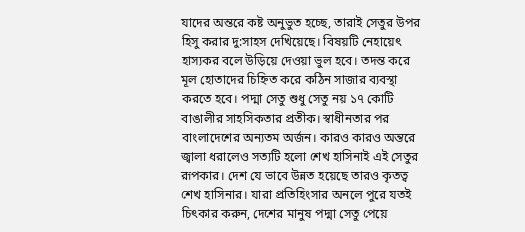যাদের অন্তরে কষ্ট অনুভুত হচ্ছে, তারাই সেতুর উপর হিসু করার দু:সাহস দেখিয়েছে। বিষয়টি নেহায়েৎ হাস্যকর বলে উড়িয়ে দেওয়া ভুল হবে। তদন্ত করে মূল হোতাদের চিহ্নিত করে কঠিন সাজার ব্যবস্থা করতে হবে। পদ্মা সেতু শুধু সেতু নয় ১৭ কোটি বাঙালীর সাহসিকতার প্রতীক। স্বাধীনতার পর বাংলাদেশের অন্যতম অর্জন। কারও কারও অন্তরে জ্বালা ধরালেও সত্যটি হলো শেখ হাসিনাই এই সেতুর রূপকার। দেশ যে ভাবে উন্নত হয়েছে তারও কৃতত্ব শেখ হাসিনার। যারা প্রতিহিংসার অনলে পুরে যতই চিৎকার করুন, দেশের মানুষ পদ্মা সেতু পেয়ে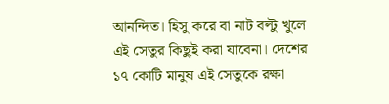আনন্দিত। হিসু করে বা নাট বল্টু খুলে এই সেতুর কিছুই করা যাবেনা। দেশের ১৭ কোটি মানুষ এই সেতুকে রক্ষা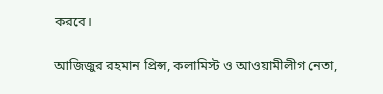করবে।

আজিজুর রহমান প্রিন্স, কলামিস্ট ও আওয়ামীলীগ নেতা,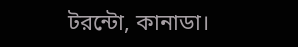টরন্টো, কানাডা।